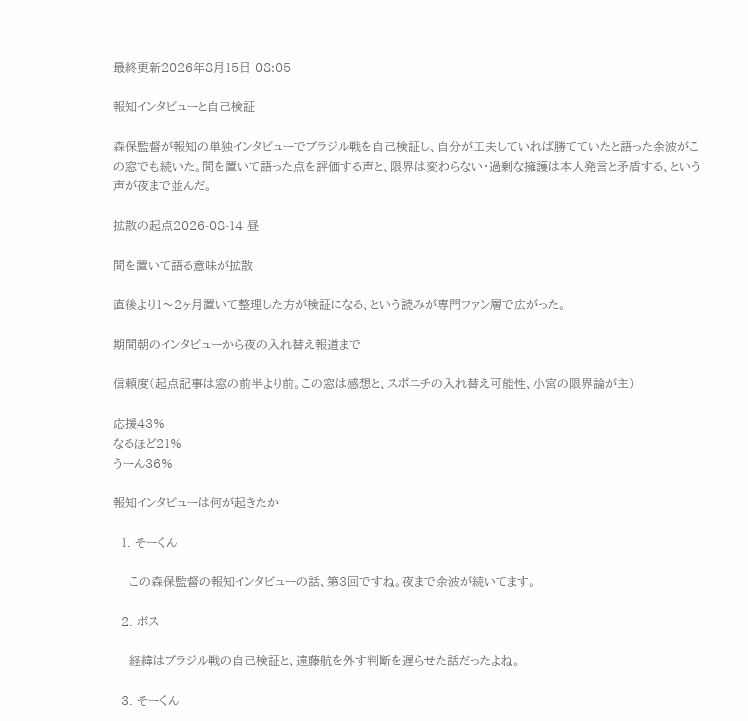最終更新2026年8月15日 08:05

報知インタビューと自己検証

森保監督が報知の単独インタビューでブラジル戦を自己検証し、自分が工夫していれば勝てていたと語った余波がこの窓でも続いた。間を置いて語った点を評価する声と、限界は変わらない・過剰な擁護は本人発言と矛盾する、という声が夜まで並んだ。

拡散の起点2026-08-14 昼

間を置いて語る意味が拡散

直後より1〜2ヶ月置いて整理した方が検証になる、という読みが専門ファン層で広がった。

期間朝のインタビューから夜の入れ替え報道まで

信頼度(起点記事は窓の前半より前。この窓は感想と、スポニチの入れ替え可能性、小宮の限界論が主)

応援43%
なるほど21%
うーん36%

報知インタビューは何が起きたか

  1. そーくん

    この森保監督の報知インタビューの話、第3回ですね。夜まで余波が続いてます。

  2. ボス

    経緯はブラジル戦の自己検証と、遠藤航を外す判断を遅らせた話だったよね。

  3. そーくん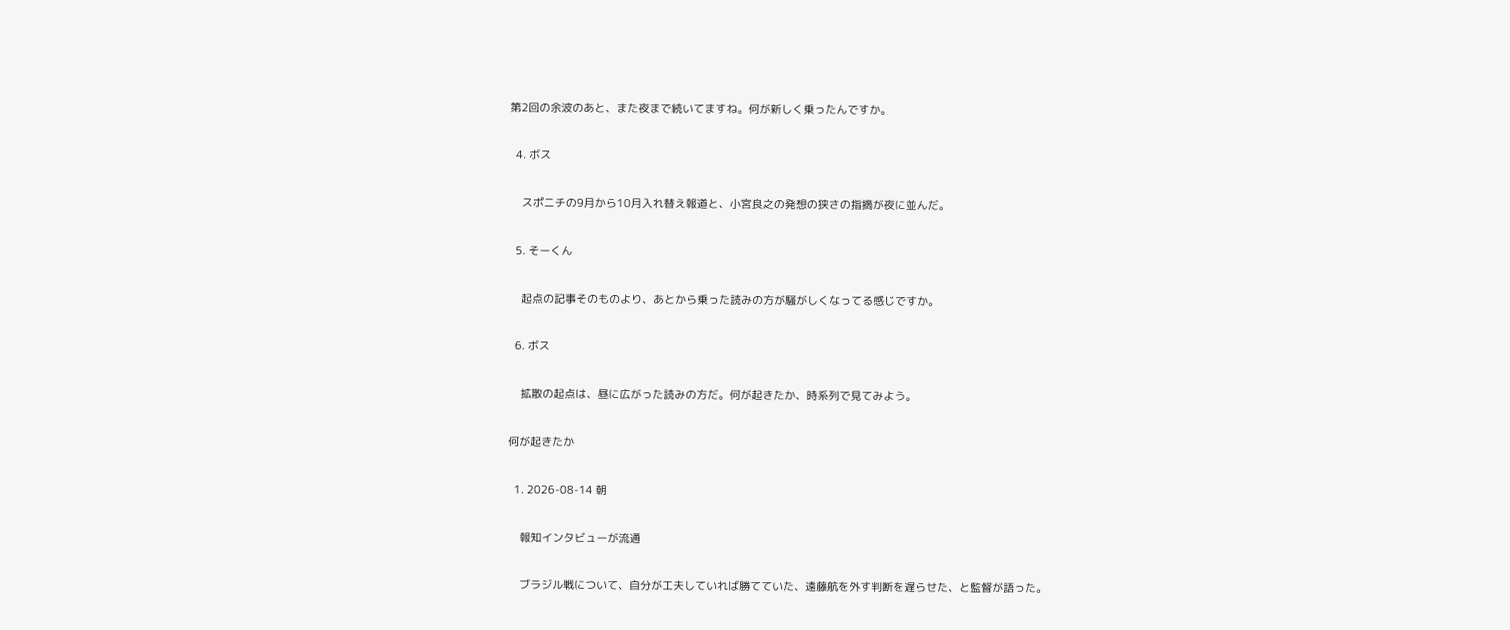第2回の余波のあと、また夜まで続いてますね。何が新しく乗ったんですか。

  4. ボス

    スポニチの9月から10月入れ替え報道と、小宮良之の発想の狭さの指摘が夜に並んだ。

  5. そーくん

    起点の記事そのものより、あとから乗った読みの方が騒がしくなってる感じですか。

  6. ボス

    拡散の起点は、昼に広がった読みの方だ。何が起きたか、時系列で見てみよう。

何が起きたか

  1. 2026-08-14 朝

    報知インタビューが流通

    ブラジル戦について、自分が工夫していれば勝てていた、遠藤航を外す判断を遅らせた、と監督が語った。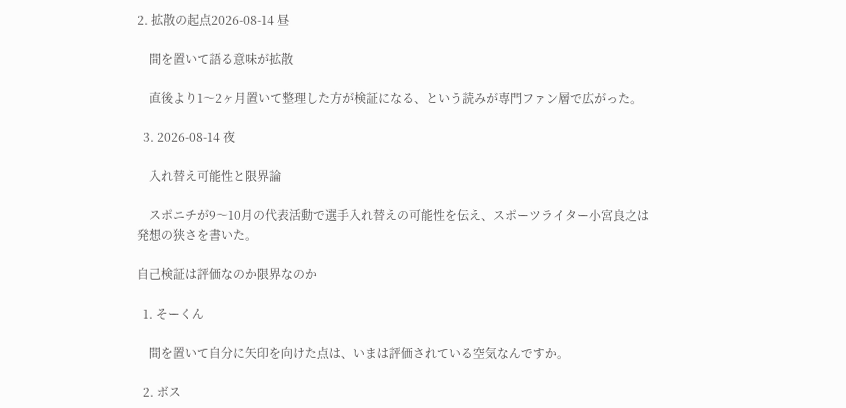2. 拡散の起点2026-08-14 昼

    間を置いて語る意味が拡散

    直後より1〜2ヶ月置いて整理した方が検証になる、という読みが専門ファン層で広がった。

  3. 2026-08-14 夜

    入れ替え可能性と限界論

    スポニチが9〜10月の代表活動で選手入れ替えの可能性を伝え、スポーツライター小宮良之は発想の狭さを書いた。

自己検証は評価なのか限界なのか

  1. そーくん

    間を置いて自分に矢印を向けた点は、いまは評価されている空気なんですか。

  2. ボス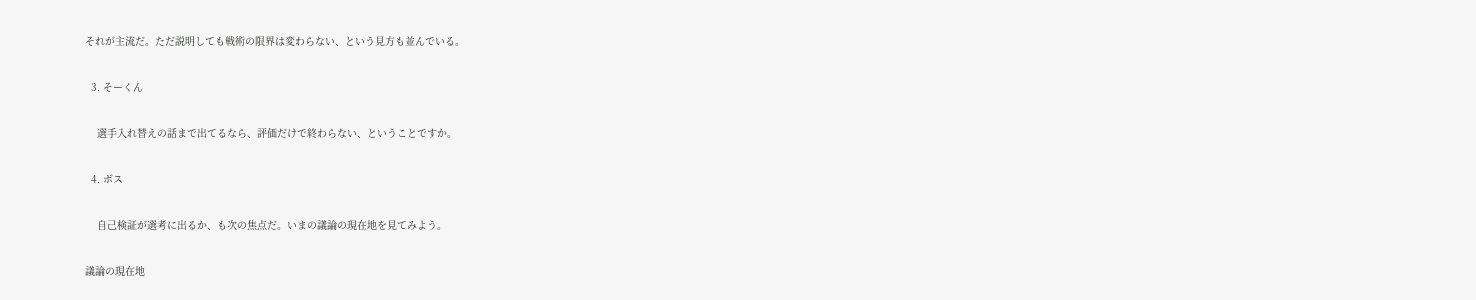それが主流だ。ただ説明しても戦術の限界は変わらない、という見方も並んでいる。

  3. そーくん

    選手入れ替えの話まで出てるなら、評価だけで終わらない、ということですか。

  4. ボス

    自己検証が選考に出るか、も次の焦点だ。いまの議論の現在地を見てみよう。

議論の現在地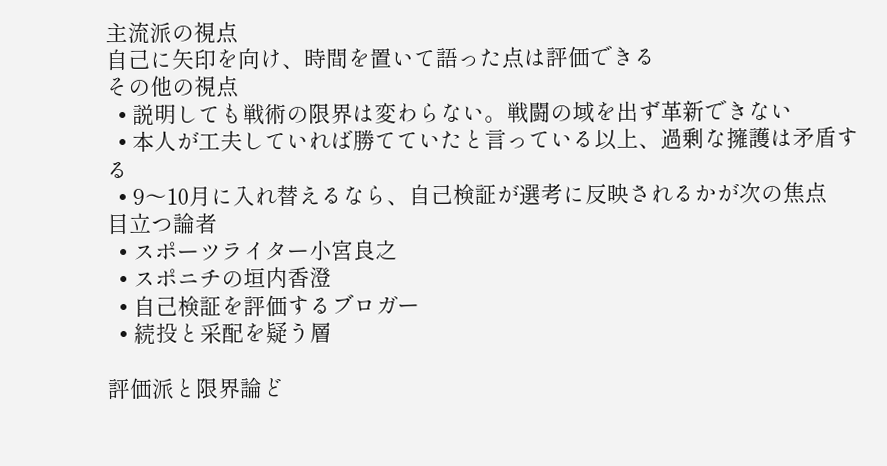主流派の視点
自己に矢印を向け、時間を置いて語った点は評価できる
その他の視点
  • 説明しても戦術の限界は変わらない。戦闘の域を出ず革新できない
  • 本人が工夫していれば勝てていたと言っている以上、過剰な擁護は矛盾する
  • 9〜10月に入れ替えるなら、自己検証が選考に反映されるかが次の焦点
目立つ論者
  • スポーツライター小宮良之
  • スポニチの垣内香澄
  • 自己検証を評価するブロガー
  • 続投と采配を疑う層

評価派と限界論ど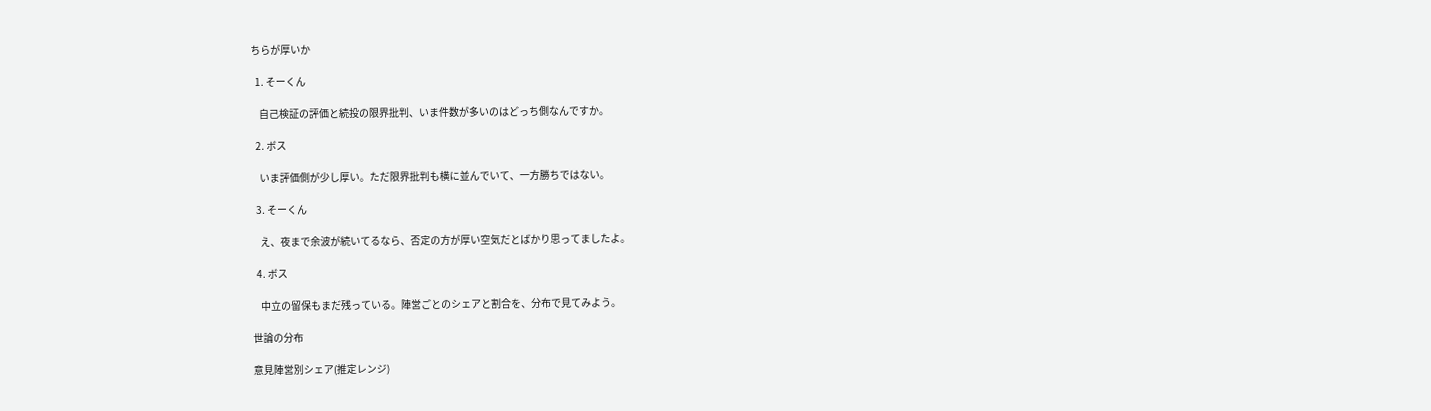ちらが厚いか

  1. そーくん

    自己検証の評価と続投の限界批判、いま件数が多いのはどっち側なんですか。

  2. ボス

    いま評価側が少し厚い。ただ限界批判も横に並んでいて、一方勝ちではない。

  3. そーくん

    え、夜まで余波が続いてるなら、否定の方が厚い空気だとばかり思ってましたよ。

  4. ボス

    中立の留保もまだ残っている。陣営ごとのシェアと割合を、分布で見てみよう。

世論の分布

意見陣営別シェア(推定レンジ)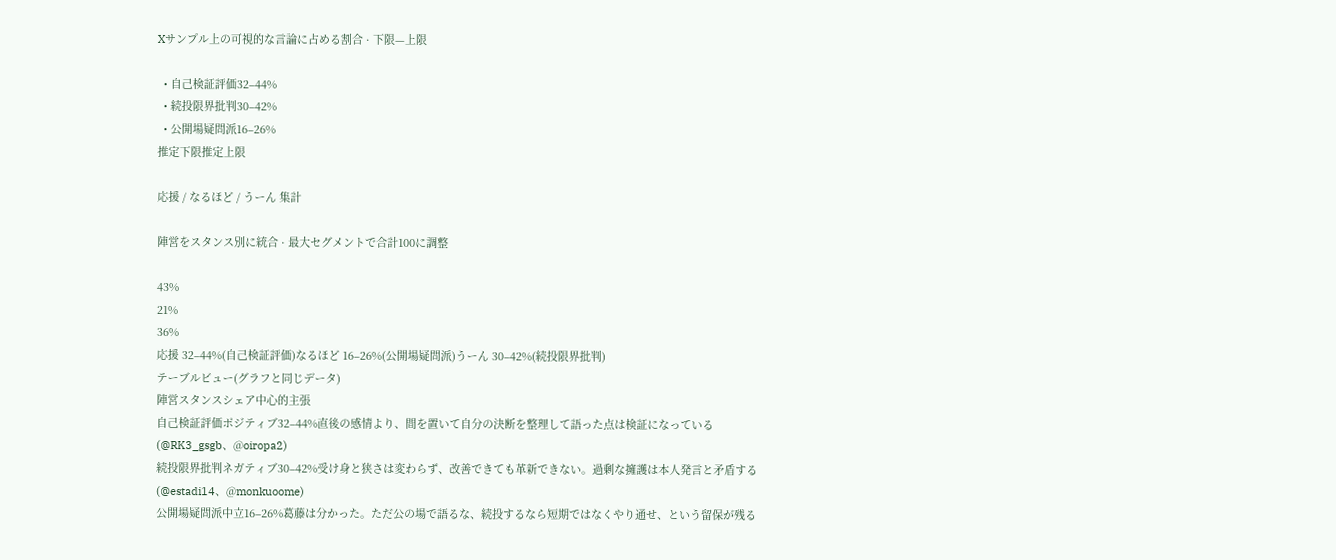Xサンプル上の可視的な言論に占める割合 · 下限—上限

  • 自己検証評価32–44%
  • 続投限界批判30–42%
  • 公開場疑問派16–26%
推定下限推定上限

応援 / なるほど / うーん 集計

陣営をスタンス別に統合 · 最大セグメントで合計100に調整

43%
21%
36%
応援 32–44%(自己検証評価)なるほど 16–26%(公開場疑問派)うーん 30–42%(続投限界批判)
テーブルビュー(グラフと同じデータ)
陣営スタンスシェア中心的主張
自己検証評価ポジティブ32–44%直後の感情より、間を置いて自分の決断を整理して語った点は検証になっている(@RK3_gsgb、@oiropa2)
続投限界批判ネガティブ30–42%受け身と狭さは変わらず、改善できても革新できない。過剰な擁護は本人発言と矛盾する(@estadi14、@monkuoome)
公開場疑問派中立16–26%葛藤は分かった。ただ公の場で語るな、続投するなら短期ではなくやり通せ、という留保が残る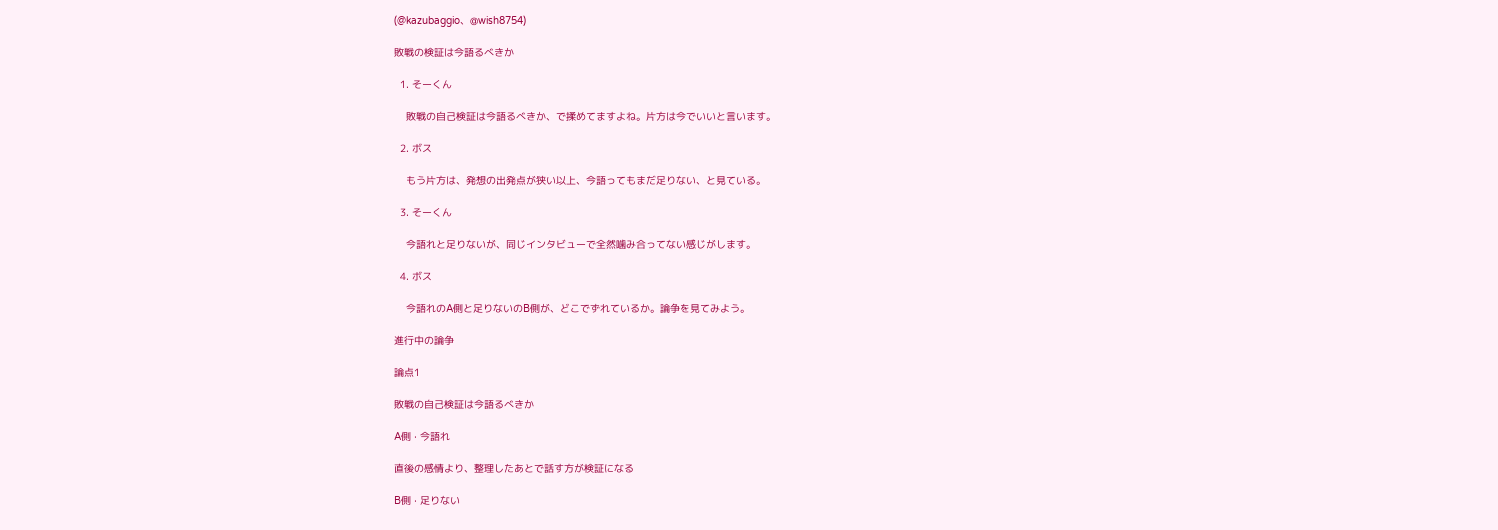(@kazubaggio、@wish8754)

敗戦の検証は今語るべきか

  1. そーくん

    敗戦の自己検証は今語るべきか、で揉めてますよね。片方は今でいいと言います。

  2. ボス

    もう片方は、発想の出発点が狭い以上、今語ってもまだ足りない、と見ている。

  3. そーくん

    今語れと足りないが、同じインタビューで全然噛み合ってない感じがします。

  4. ボス

    今語れのA側と足りないのB側が、どこでずれているか。論争を見てみよう。

進行中の論争

論点1

敗戦の自己検証は今語るべきか

A側 · 今語れ

直後の感情より、整理したあとで話す方が検証になる

B側 · 足りない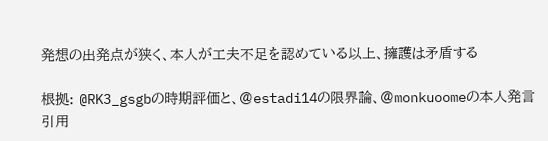発想の出発点が狭く、本人が工夫不足を認めている以上、擁護は矛盾する

根拠: @RK3_gsgbの時期評価と、@estadi14の限界論、@monkuoomeの本人発言引用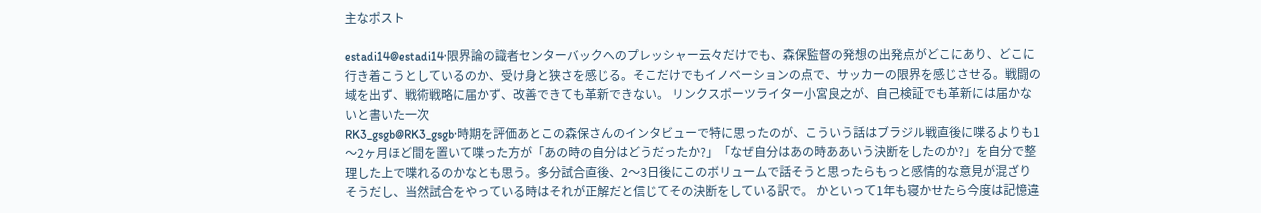主なポスト

estadi14@estadi14·限界論の識者センターバックへのプレッシャー云々だけでも、森保監督の発想の出発点がどこにあり、どこに行き着こうとしているのか、受け身と狭さを感じる。そこだけでもイノベーションの点で、サッカーの限界を感じさせる。戦闘の域を出ず、戦術戦略に届かず、改善できても革新できない。 リンクスポーツライター小宮良之が、自己検証でも革新には届かないと書いた一次
RK3_gsgb@RK3_gsgb·時期を評価あとこの森保さんのインタビューで特に思ったのが、こういう話はブラジル戦直後に喋るよりも1〜2ヶ月ほど間を置いて喋った方が「あの時の自分はどうだったか?」「なぜ自分はあの時ああいう決断をしたのか?」を自分で整理した上で喋れるのかなとも思う。多分試合直後、2〜3日後にこのボリュームで話そうと思ったらもっと感情的な意見が混ざりそうだし、当然試合をやっている時はそれが正解だと信じてその決断をしている訳で。 かといって1年も寝かせたら今度は記憶違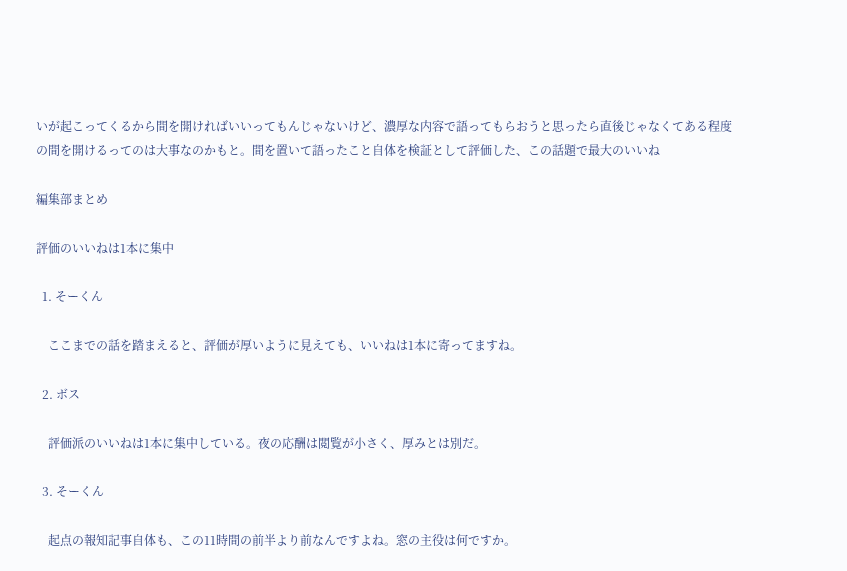いが起こってくるから間を開ければいいってもんじゃないけど、濃厚な内容で語ってもらおうと思ったら直後じゃなくてある程度の間を開けるってのは大事なのかもと。間を置いて語ったこと自体を検証として評価した、この話題で最大のいいね

編集部まとめ

評価のいいねは1本に集中

  1. そーくん

    ここまでの話を踏まえると、評価が厚いように見えても、いいねは1本に寄ってますね。

  2. ボス

    評価派のいいねは1本に集中している。夜の応酬は閲覧が小さく、厚みとは別だ。

  3. そーくん

    起点の報知記事自体も、この11時間の前半より前なんですよね。窓の主役は何ですか。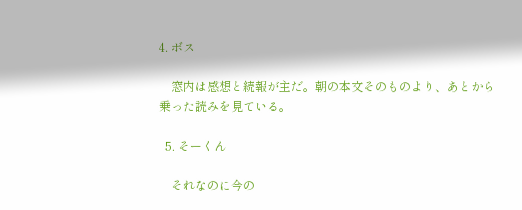4. ボス

    窓内は感想と続報が主だ。朝の本文そのものより、あとから乗った読みを見ている。

  5. そーくん

    それなのに今の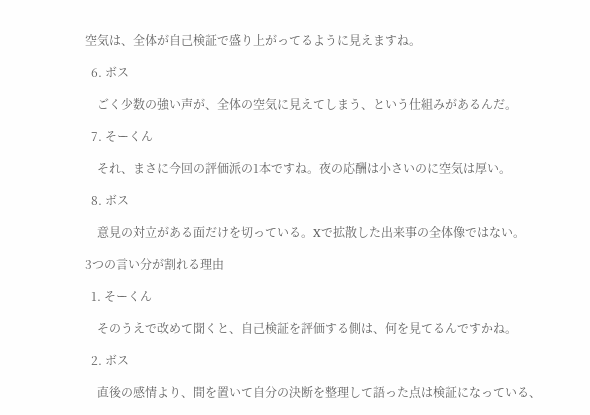空気は、全体が自己検証で盛り上がってるように見えますね。

  6. ボス

    ごく少数の強い声が、全体の空気に見えてしまう、という仕組みがあるんだ。

  7. そーくん

    それ、まさに今回の評価派の1本ですね。夜の応酬は小さいのに空気は厚い。

  8. ボス

    意見の対立がある面だけを切っている。Xで拡散した出来事の全体像ではない。

3つの言い分が割れる理由

  1. そーくん

    そのうえで改めて聞くと、自己検証を評価する側は、何を見てるんですかね。

  2. ボス

    直後の感情より、間を置いて自分の決断を整理して語った点は検証になっている、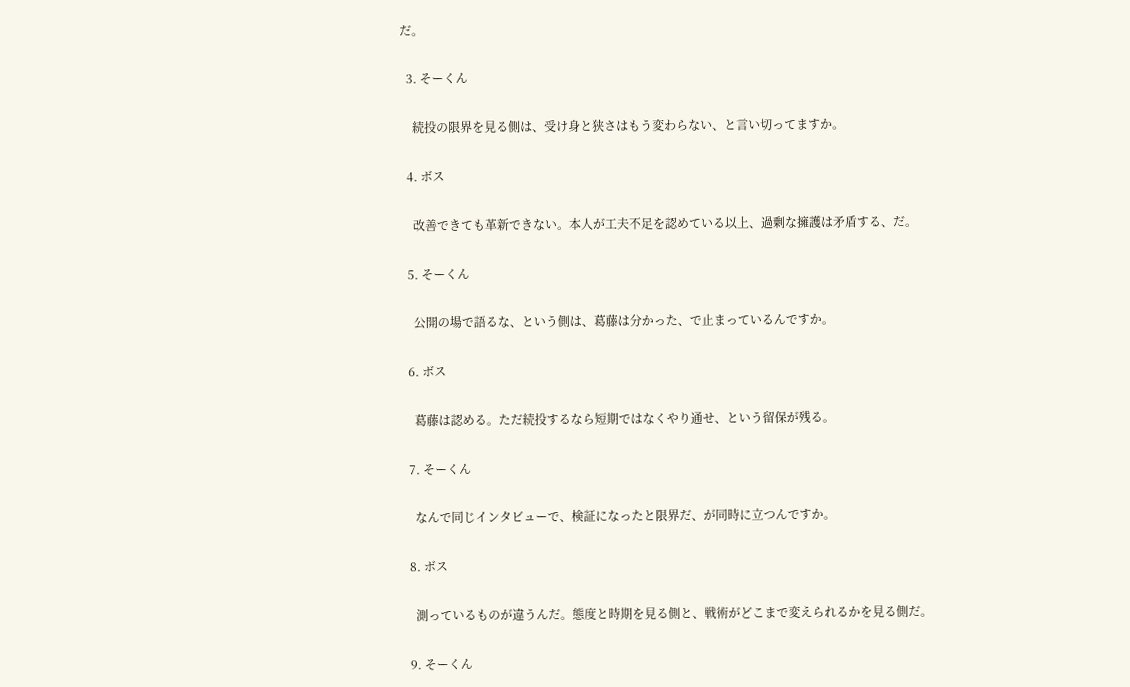だ。

  3. そーくん

    続投の限界を見る側は、受け身と狭さはもう変わらない、と言い切ってますか。

  4. ボス

    改善できても革新できない。本人が工夫不足を認めている以上、過剰な擁護は矛盾する、だ。

  5. そーくん

    公開の場で語るな、という側は、葛藤は分かった、で止まっているんですか。

  6. ボス

    葛藤は認める。ただ続投するなら短期ではなくやり通せ、という留保が残る。

  7. そーくん

    なんで同じインタビューで、検証になったと限界だ、が同時に立つんですか。

  8. ボス

    測っているものが違うんだ。態度と時期を見る側と、戦術がどこまで変えられるかを見る側だ。

  9. そーくん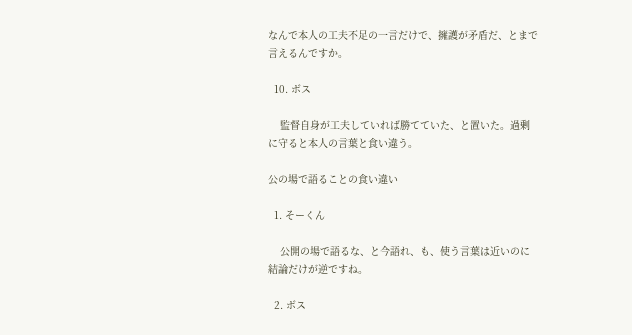なんで本人の工夫不足の一言だけで、擁護が矛盾だ、とまで言えるんですか。

  10. ボス

    監督自身が工夫していれば勝てていた、と置いた。過剰に守ると本人の言葉と食い違う。

公の場で語ることの食い違い

  1. そーくん

    公開の場で語るな、と今語れ、も、使う言葉は近いのに結論だけが逆ですね。

  2. ボス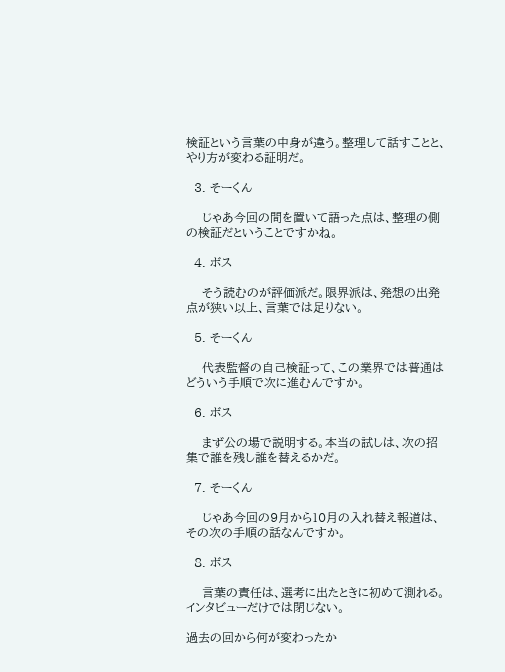検証という言葉の中身が違う。整理して話すことと、やり方が変わる証明だ。

  3. そーくん

    じゃあ今回の間を置いて語った点は、整理の側の検証だということですかね。

  4. ボス

    そう読むのが評価派だ。限界派は、発想の出発点が狭い以上、言葉では足りない。

  5. そーくん

    代表監督の自己検証って、この業界では普通はどういう手順で次に進むんですか。

  6. ボス

    まず公の場で説明する。本当の試しは、次の招集で誰を残し誰を替えるかだ。

  7. そーくん

    じゃあ今回の9月から10月の入れ替え報道は、その次の手順の話なんですか。

  8. ボス

    言葉の責任は、選考に出たときに初めて測れる。インタビューだけでは閉じない。

過去の回から何が変わったか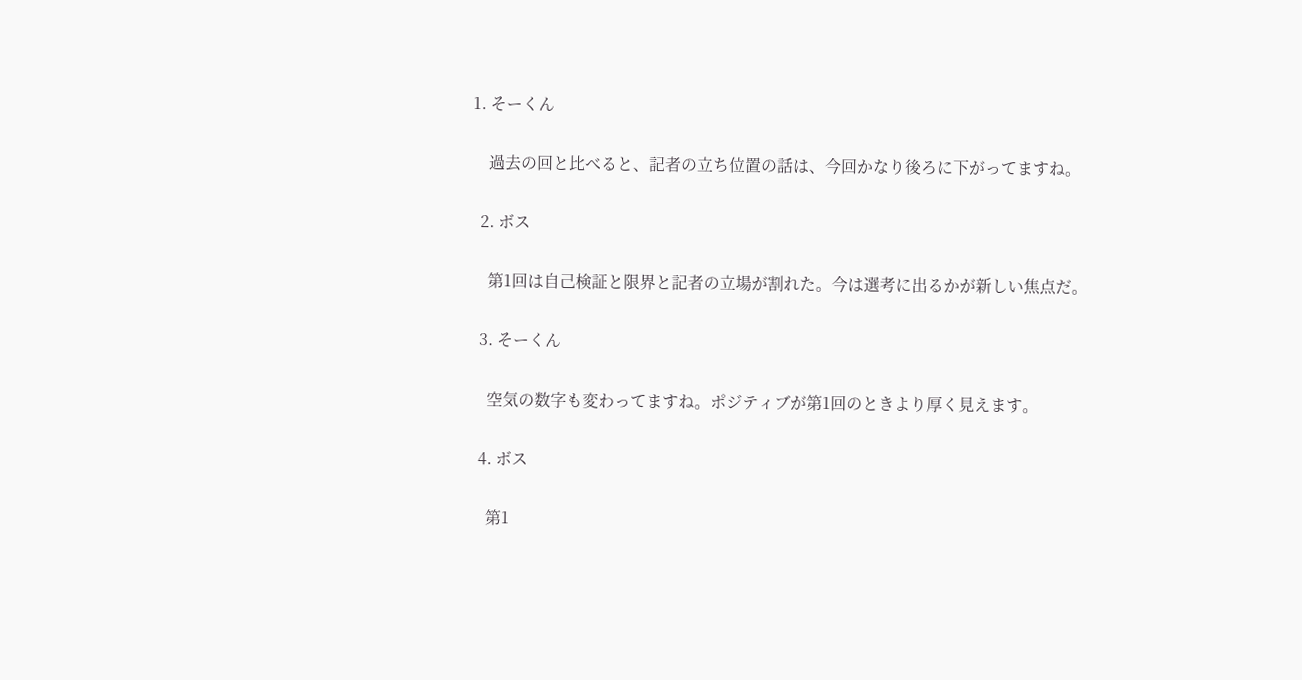1. そーくん

    過去の回と比べると、記者の立ち位置の話は、今回かなり後ろに下がってますね。

  2. ボス

    第1回は自己検証と限界と記者の立場が割れた。今は選考に出るかが新しい焦点だ。

  3. そーくん

    空気の数字も変わってますね。ポジティブが第1回のときより厚く見えます。

  4. ボス

    第1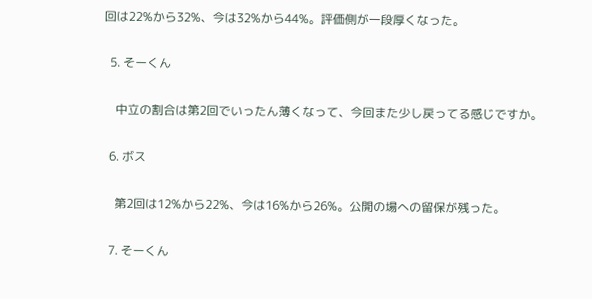回は22%から32%、今は32%から44%。評価側が一段厚くなった。

  5. そーくん

    中立の割合は第2回でいったん薄くなって、今回また少し戻ってる感じですか。

  6. ボス

    第2回は12%から22%、今は16%から26%。公開の場への留保が残った。

  7. そーくん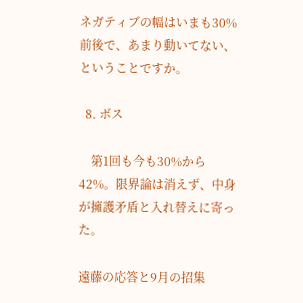ネガティブの幅はいまも30%前後で、あまり動いてない、ということですか。

  8. ボス

    第1回も今も30%から42%。限界論は消えず、中身が擁護矛盾と入れ替えに寄った。

遠藤の応答と9月の招集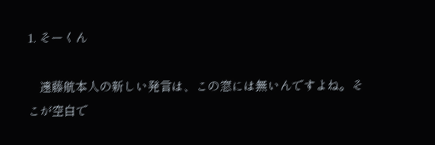1. そーくん

    遠藤航本人の新しい発言は、この窓には無いんですよね。そこが空白で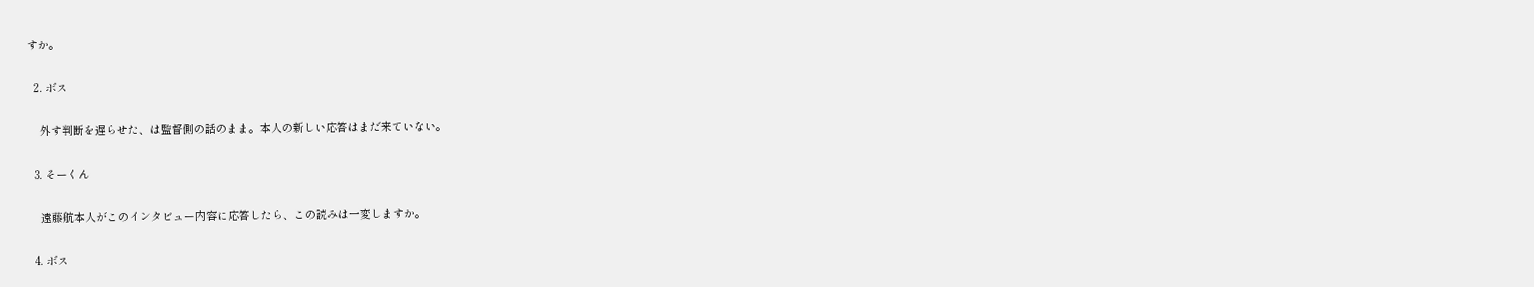すか。

  2. ボス

    外す判断を遅らせた、は監督側の話のまま。本人の新しい応答はまだ来ていない。

  3. そーくん

    遠藤航本人がこのインタビュー内容に応答したら、この読みは一変しますか。

  4. ボス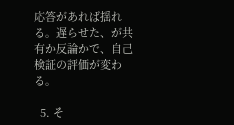応答があれば揺れる。遅らせた、が共有か反論かで、自己検証の評価が変わる。

  5. そ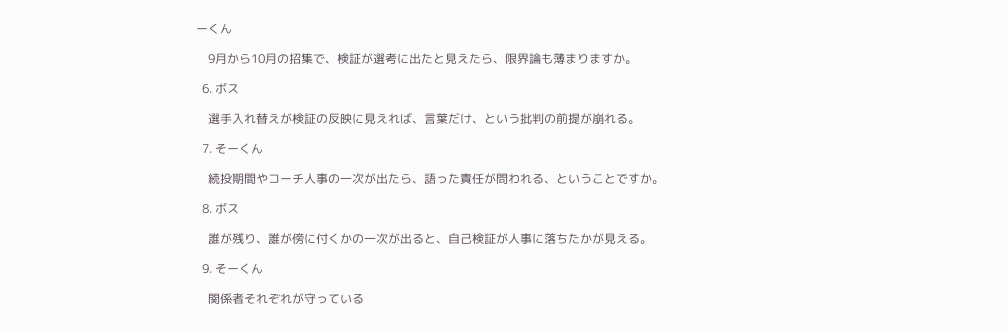ーくん

    9月から10月の招集で、検証が選考に出たと見えたら、限界論も薄まりますか。

  6. ボス

    選手入れ替えが検証の反映に見えれば、言葉だけ、という批判の前提が崩れる。

  7. そーくん

    続投期間やコーチ人事の一次が出たら、語った責任が問われる、ということですか。

  8. ボス

    誰が残り、誰が傍に付くかの一次が出ると、自己検証が人事に落ちたかが見える。

  9. そーくん

    関係者それぞれが守っている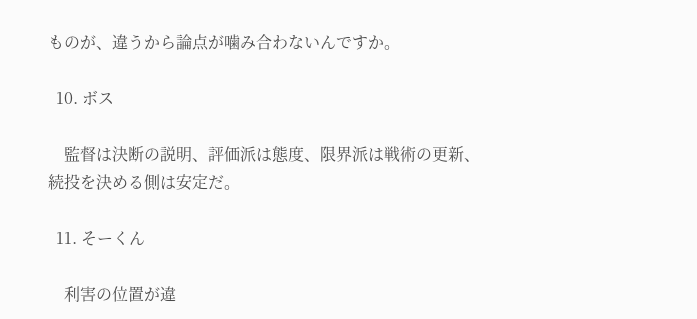ものが、違うから論点が噛み合わないんですか。

  10. ボス

    監督は決断の説明、評価派は態度、限界派は戦術の更新、続投を決める側は安定だ。

  11. そーくん

    利害の位置が違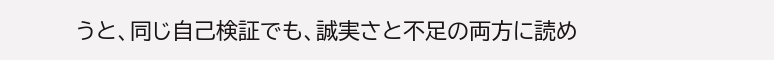うと、同じ自己検証でも、誠実さと不足の両方に読め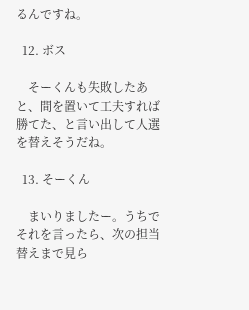るんですね。

  12. ボス

    そーくんも失敗したあと、間を置いて工夫すれば勝てた、と言い出して人選を替えそうだね。

  13. そーくん

    まいりましたー。うちでそれを言ったら、次の担当替えまで見ら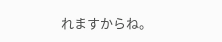れますからね。